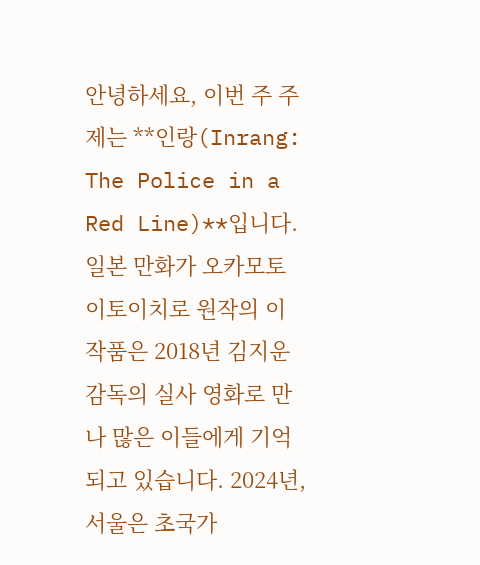안녕하세요, 이번 주 주제는 **인랑(Inrang: The Police in a Red Line)**입니다.
일본 만화가 오카모토 이토이치로 원작의 이 작품은 2018년 김지운 감독의 실사 영화로 만나 많은 이들에게 기억되고 있습니다. 2024년, 서울은 초국가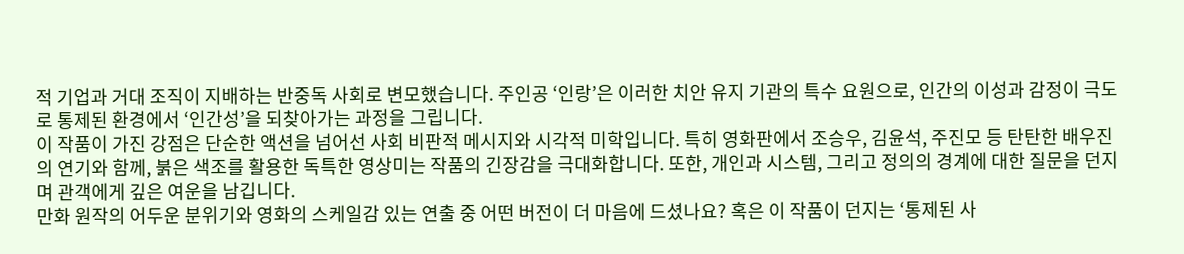적 기업과 거대 조직이 지배하는 반중독 사회로 변모했습니다. 주인공 ‘인랑’은 이러한 치안 유지 기관의 특수 요원으로, 인간의 이성과 감정이 극도로 통제된 환경에서 ‘인간성’을 되찾아가는 과정을 그립니다.
이 작품이 가진 강점은 단순한 액션을 넘어선 사회 비판적 메시지와 시각적 미학입니다. 특히 영화판에서 조승우, 김윤석, 주진모 등 탄탄한 배우진의 연기와 함께, 붉은 색조를 활용한 독특한 영상미는 작품의 긴장감을 극대화합니다. 또한, 개인과 시스템, 그리고 정의의 경계에 대한 질문을 던지며 관객에게 깊은 여운을 남깁니다.
만화 원작의 어두운 분위기와 영화의 스케일감 있는 연출 중 어떤 버전이 더 마음에 드셨나요? 혹은 이 작품이 던지는 ‘통제된 사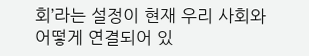회’라는 설정이 현재 우리 사회와 어떻게 연결되어 있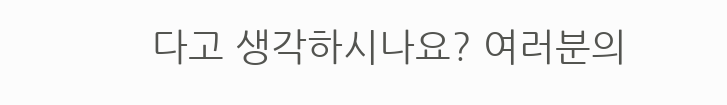다고 생각하시나요? 여러분의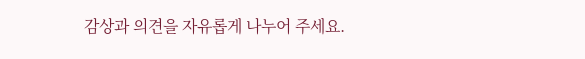감상과 의견을 자유롭게 나누어 주세요.